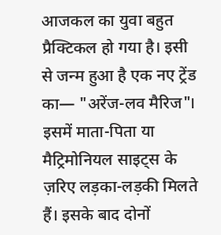आजकल का युवा बहुत प्रैक्टिकल हो गया है। इसी से जन्म हुआ है एक नए ट्रेंड का— "अरेंज-लव मैरिज"। इसमें माता-पिता या मैट्रिमोनियल साइट्स के ज़रिए लड़का-लड़की मिलते हैं। इसके बाद दोनों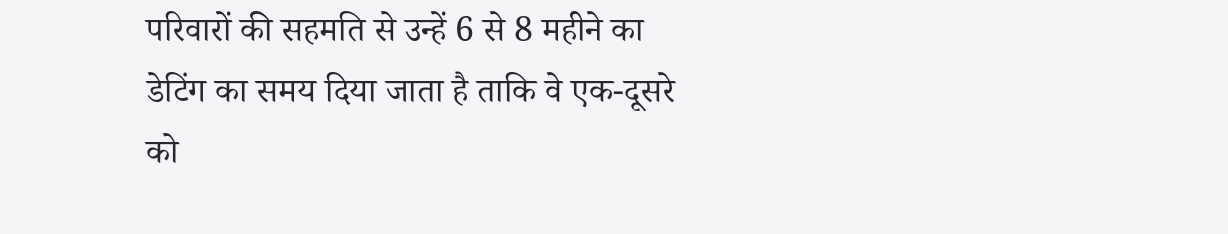परिवारों की सहमति से उन्हें 6 से 8 महीने का डेटिंग का समय दिया जाता है ताकि वे एक-दूसरे को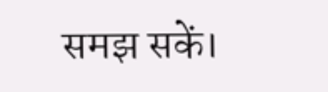समझ सकें।